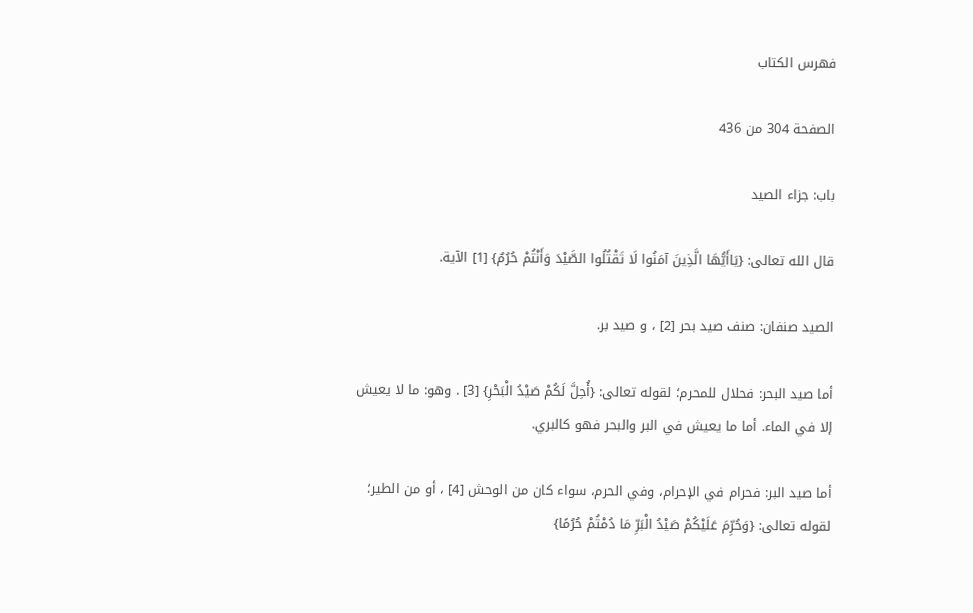فهرس الكتاب

الصفحة 304 من 436

باب: جزاء الصيد

قال الله تعالى: {يَاأَيُّهَا الَّذِينَ آمَنُوا لَا تَقْتُلُوا الصَّيْدَ وَأَنْتُمْ حُرُمٌ} [1] الآية.

الصيد صنفان: صنف صيد بحر [2] ، و صيد بر.

أما صيد البحر: فحلال للمحرم؛ لقوله تعالى: {أُحِلَّ لَكُمْ صَيْدُ الْبَحْرِ} [3] . وهو: ما لا يعيش إلا في الماء. أما ما يعيش في البر والبحر فهو كالبري.

أما صيد البر: فحرام في الإحرام، وفي الحرم، سواء كان من الوحش [4] ، أو من الطير؛ لقوله تعالى: {وَحُرِّمَ عَلَيْكُمْ صَيْدُ الْبَرِّ مَا دُمْتُمْ حُرُمًا}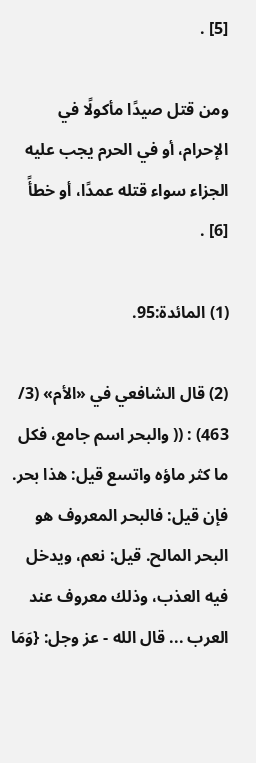[5] .

ومن قتل صيدًا مأكولًا في الإحرام، أو في الحرم يجب عليه الجزاء سواء قتله عمدًا، أو خطأً [6] .

(1) المائدة:95.

(2) قال الشافعي في «الأم» (3/ 463) : (( والبحر اسم جامع، فكل ما كثر ماؤه واتسع قيل: هذا بحر. فإن قيل: فالبحر المعروف هو البحر المالح. قيل: نعم، ويدخل فيه العذب، وذلك معروف عند العرب ... قال الله - عز وجل: {وَمَا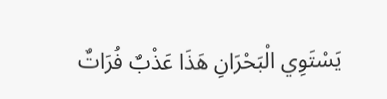يَسْتَوِي الْبَحْرَانِ هَذَا عَذْبٌ فُرَاتٌ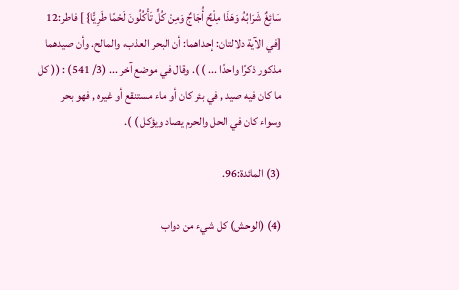سَائِغٌ شَرَابُهُ وَهَذَا مِلْحٌ أُجَاجٌ وَمِنْ كُلٍّ تَأْكُلُونَ لَحْمًا طَرِيًّا} ] فاطر:12 [في الآية دلالتان: إحداهما: أن البحر العذب، والمالح. وأن صيدهما مذكور ذكرًا واحدًا ... ) ). وقال في موضع آخر ... (3/ 541) : (( كل ما كان فيه صيد , في بئر كان أو ماء مستنقع أو غيره , فهو بحر وسواء كان في الحل والحرم يصاد ويؤكل ) ).

(3) المائدة:96.

(4) (الوحش) كل شيء من دواب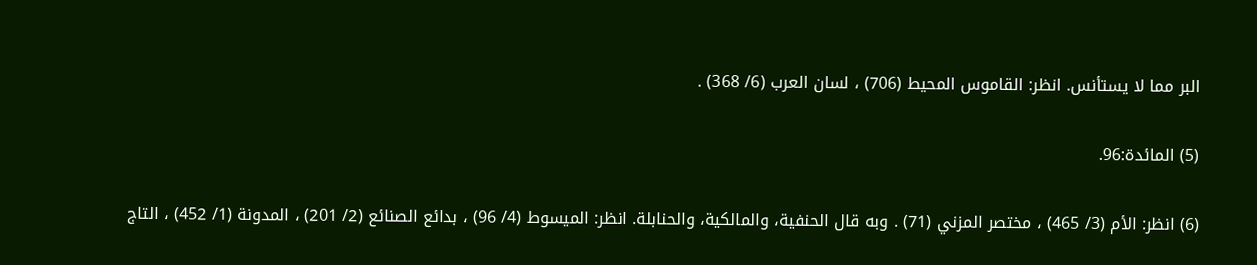البر مما لا يستأنس. انظر: القاموس المحيط (706) ، لسان العرب (6/ 368) .

(5) المائدة:96.

(6) انظر: الأم (3/ 465) ، مختصر المزني (71) . وبه قال الحنفية، والمالكية، والحنابلة. انظر: الميسوط (4/ 96) ، بدائع الصنائع (2/ 201) ، المدونة (1/ 452) ، التاج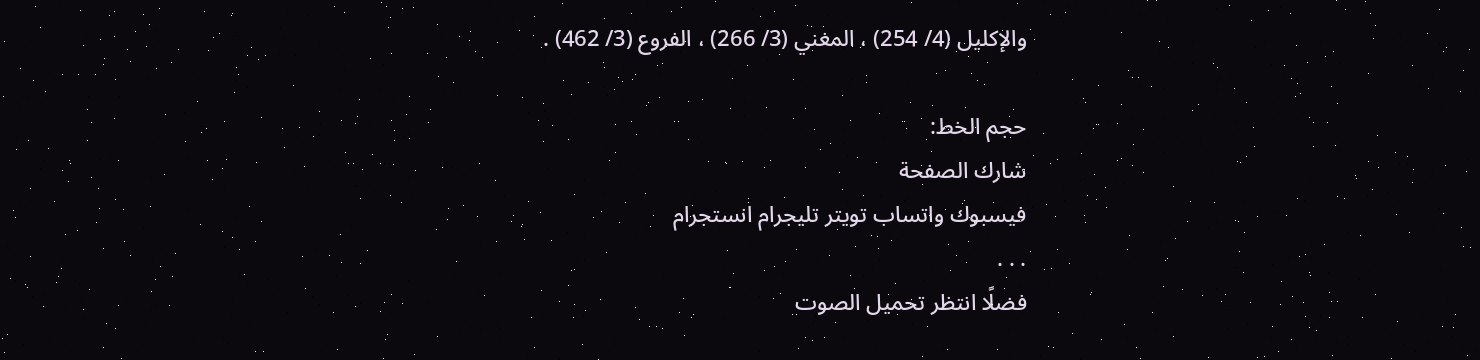والإكليل (4/ 254) ، المغني (3/ 266) ، الفروع (3/ 462) .

حجم الخط:
شارك الصفحة
فيسبوك واتساب تويتر تليجرام انستجرام
. . .
فضلًا انتظر تحميل الصوت